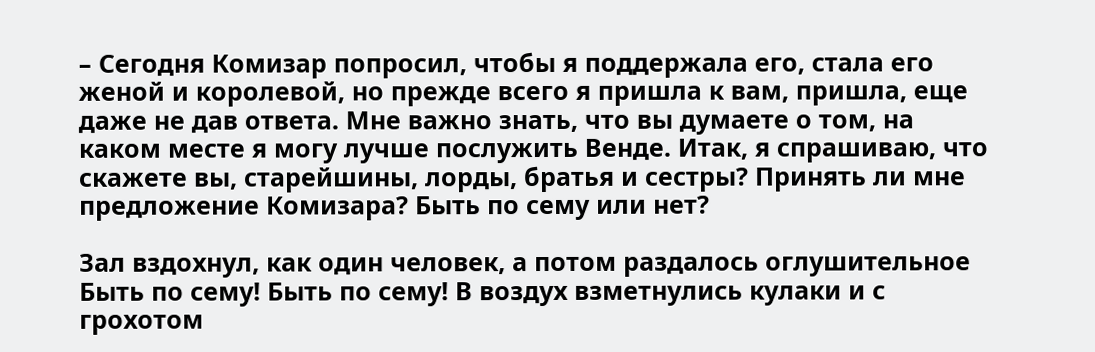– Сегодня Комизар попросил, чтобы я поддержала его, стала его женой и королевой, но прежде всего я пришла к вам, пришла, еще даже не дав ответа. Мне важно знать, что вы думаете о том, на каком месте я могу лучше послужить Венде. Итак, я спрашиваю, что скажете вы, старейшины, лорды, братья и сестры? Принять ли мне предложение Комизара? Быть по сему или нет?

Зал вздохнул, как один человек, а потом раздалось оглушительное Быть по сему! Быть по сему! В воздух взметнулись кулаки и с грохотом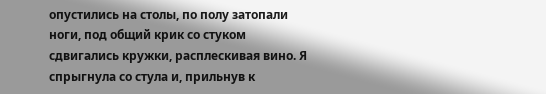опустились на столы, по полу затопали ноги, под общий крик со стуком сдвигались кружки, расплескивая вино. Я спрыгнула со стула и, прильнув к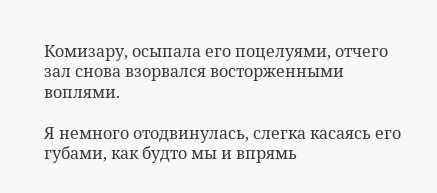Комизару, осыпала его поцелуями, отчего зал снова взорвался восторженными воплями.

Я немного отодвинулась, слегка касаясь его губами, как будто мы и впрямь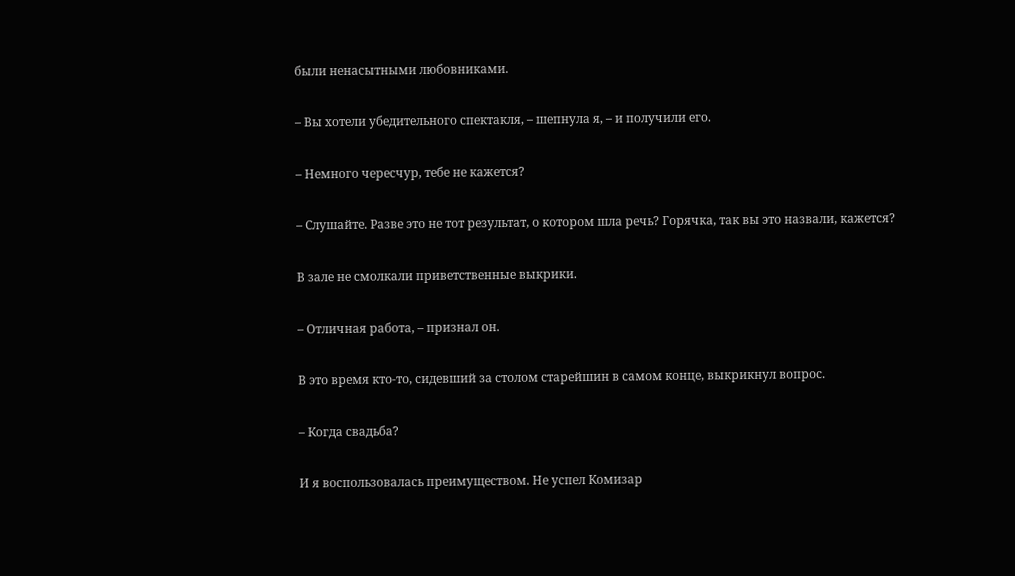были ненасытными любовниками.

– Вы хотели убедительного спектакля, – шепнула я, – и получили его.

– Немного чересчур, тебе не кажется?

– Слушайте. Разве это не тот результат, о котором шла речь? Горячка, так вы это назвали, кажется?

В зале не смолкали приветственные выкрики.

– Отличная работа, – признал он.

В это время кто-то, сидевший за столом старейшин в самом конце, выкрикнул вопрос.

– Когда свадьба?

И я воспользовалась преимуществом. Не успел Комизар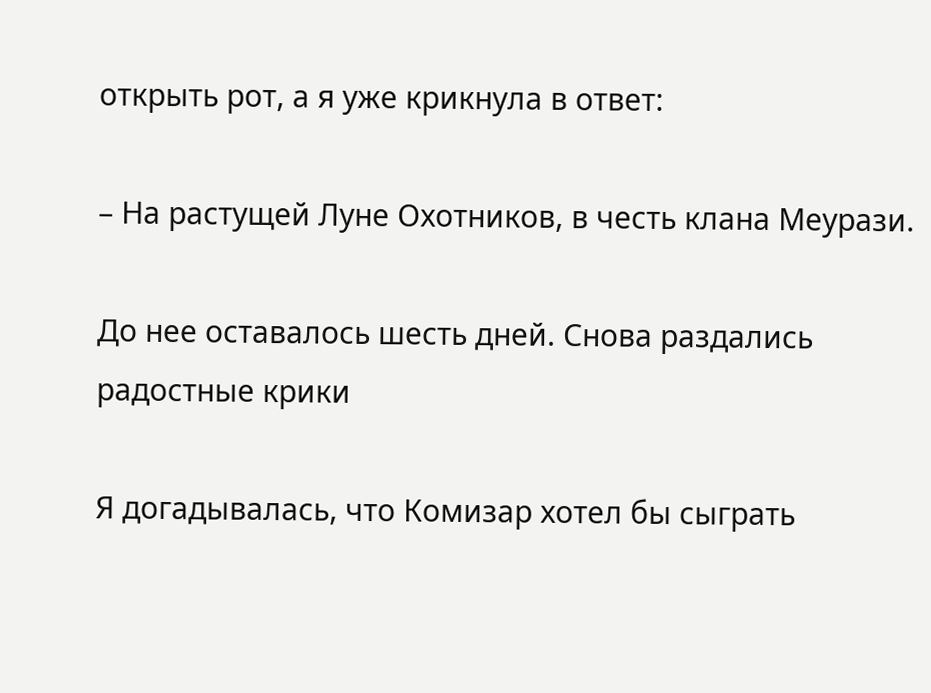открыть рот, а я уже крикнула в ответ:

– На растущей Луне Охотников, в честь клана Меурази.

До нее оставалось шесть дней. Снова раздались радостные крики

Я догадывалась, что Комизар хотел бы сыграть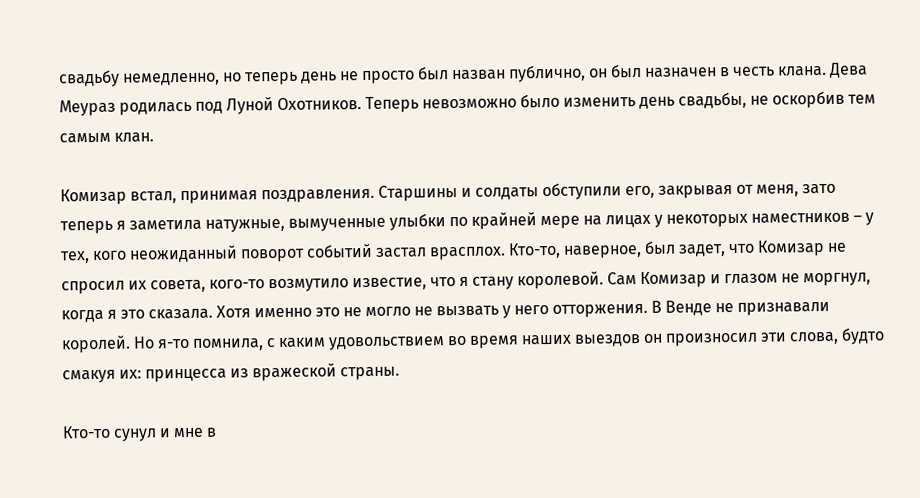свадьбу немедленно, но теперь день не просто был назван публично, он был назначен в честь клана. Дева Меураз родилась под Луной Охотников. Теперь невозможно было изменить день свадьбы, не оскорбив тем самым клан.

Комизар встал, принимая поздравления. Старшины и солдаты обступили его, закрывая от меня, зато теперь я заметила натужные, вымученные улыбки по крайней мере на лицах у некоторых наместников – у тех, кого неожиданный поворот событий застал врасплох. Кто-то, наверное, был задет, что Комизар не спросил их совета, кого-то возмутило известие, что я стану королевой. Сам Комизар и глазом не моргнул, когда я это сказала. Хотя именно это не могло не вызвать у него отторжения. В Венде не признавали королей. Но я-то помнила, с каким удовольствием во время наших выездов он произносил эти слова, будто смакуя их: принцесса из вражеской страны.

Кто-то сунул и мне в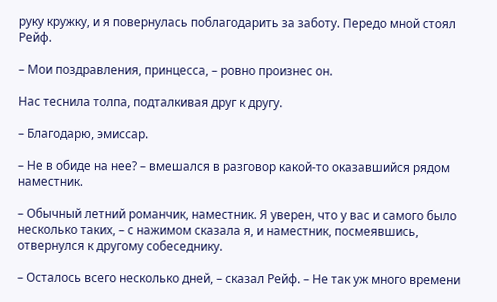руку кружку, и я повернулась поблагодарить за заботу. Передо мной стоял Рейф.

– Мои поздравления, принцесса, – ровно произнес он.

Нас теснила толпа, подталкивая друг к другу.

– Благодарю, эмиссар.

– Не в обиде на нее? – вмешался в разговор какой-то оказавшийся рядом наместник.

– Обычный летний романчик, наместник. Я уверен, что у вас и самого было несколько таких, – с нажимом сказала я, и наместник, посмеявшись, отвернулся к другому собеседнику.

– Осталось всего несколько дней, – сказал Рейф. – Не так уж много времени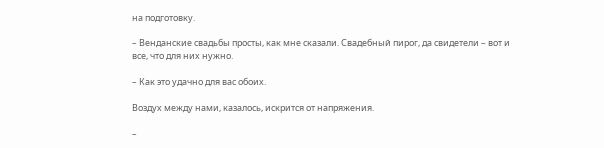на подготовку.

– Венданские свадьбы просты, как мне сказали. Свадебный пирог, да свидетели – вот и все, что для них нужно.

– Как это удачно для вас обоих.

Воздух между нами, казалось, искрится от напряжения.

–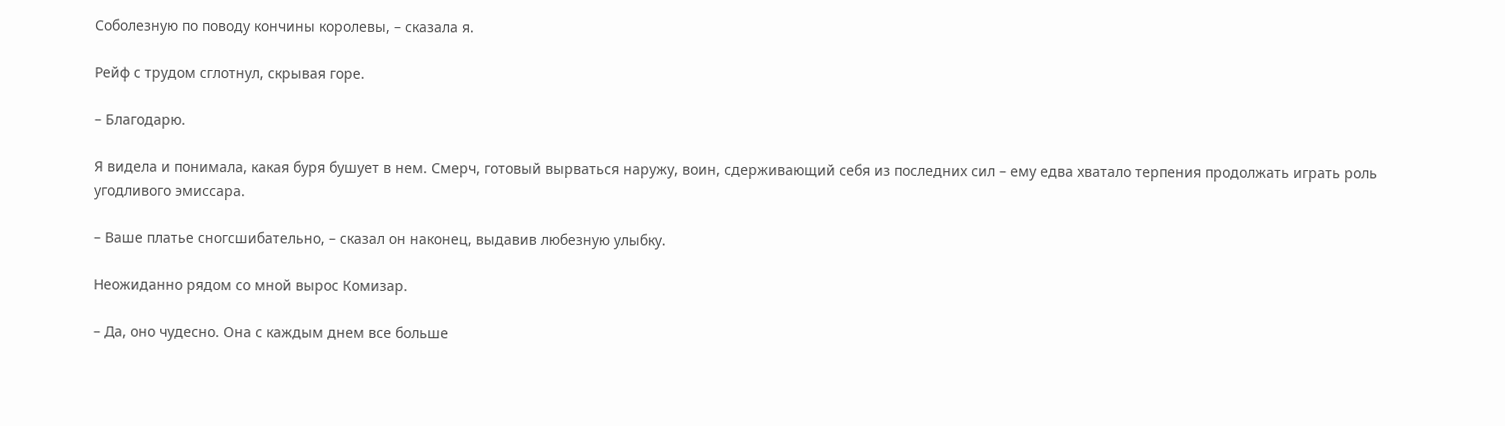Соболезную по поводу кончины королевы, – сказала я.

Рейф с трудом сглотнул, скрывая горе.

– Благодарю.

Я видела и понимала, какая буря бушует в нем. Смерч, готовый вырваться наружу, воин, сдерживающий себя из последних сил – ему едва хватало терпения продолжать играть роль угодливого эмиссара.

– Ваше платье сногсшибательно, – сказал он наконец, выдавив любезную улыбку.

Неожиданно рядом со мной вырос Комизар.

– Да, оно чудесно. Она с каждым днем все больше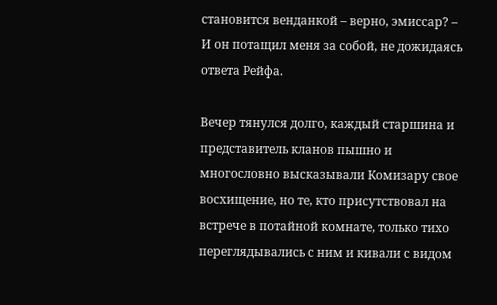становится венданкой – верно, эмиссар? – И он потащил меня за собой, не дожидаясь ответа Рейфа.

Вечер тянулся долго, каждый старшина и представитель кланов пышно и многословно высказывали Комизару свое восхищение, но те, кто присутствовал на встрече в потайной комнате, только тихо переглядывались с ним и кивали с видом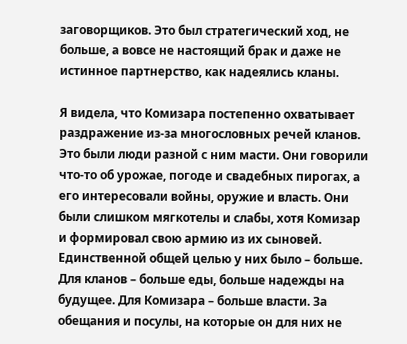заговорщиков. Это был стратегический ход, не больше, а вовсе не настоящий брак и даже не истинное партнерство, как надеялись кланы.

Я видела, что Комизара постепенно охватывает раздражение из-за многословных речей кланов. Это были люди разной с ним масти. Они говорили что-то об урожае, погоде и свадебных пирогах, а его интересовали войны, оружие и власть. Они были слишком мягкотелы и слабы, хотя Комизар и формировал свою армию из их сыновей. Единственной общей целью у них было – больше. Для кланов – больше еды, больше надежды на будущее. Для Комизара – больше власти. За обещания и посулы, на которые он для них не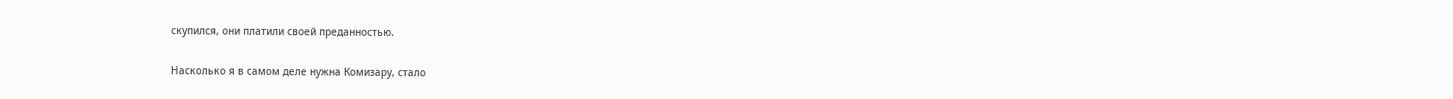скупился, они платили своей преданностью.

Насколько я в самом деле нужна Комизару, стало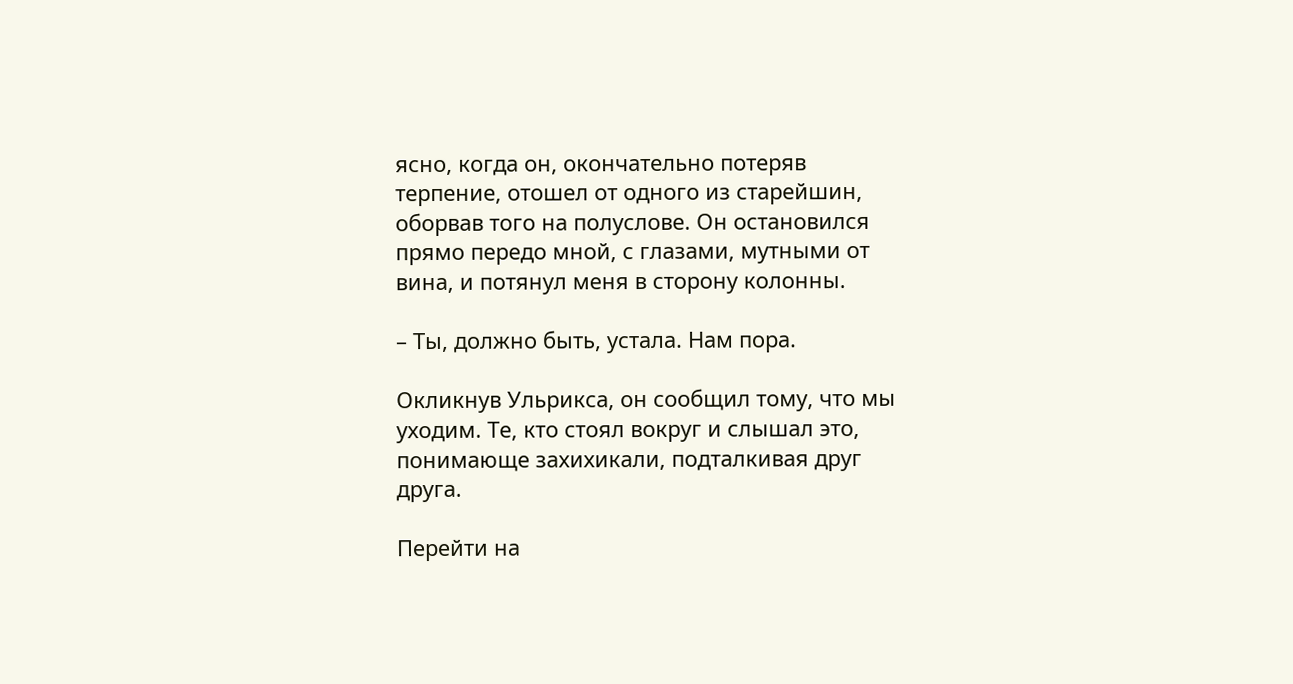ясно, когда он, окончательно потеряв терпение, отошел от одного из старейшин, оборвав того на полуслове. Он остановился прямо передо мной, с глазами, мутными от вина, и потянул меня в сторону колонны.

– Ты, должно быть, устала. Нам пора.

Окликнув Ульрикса, он сообщил тому, что мы уходим. Те, кто стоял вокруг и слышал это, понимающе захихикали, подталкивая друг друга.

Перейти на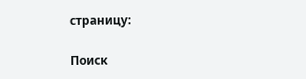страницу:

Поиск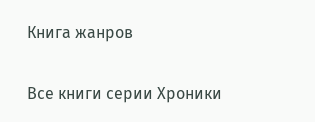Книга жанров

Все книги серии Хроники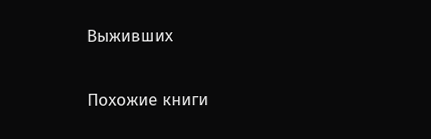Выживших

Похожие книги